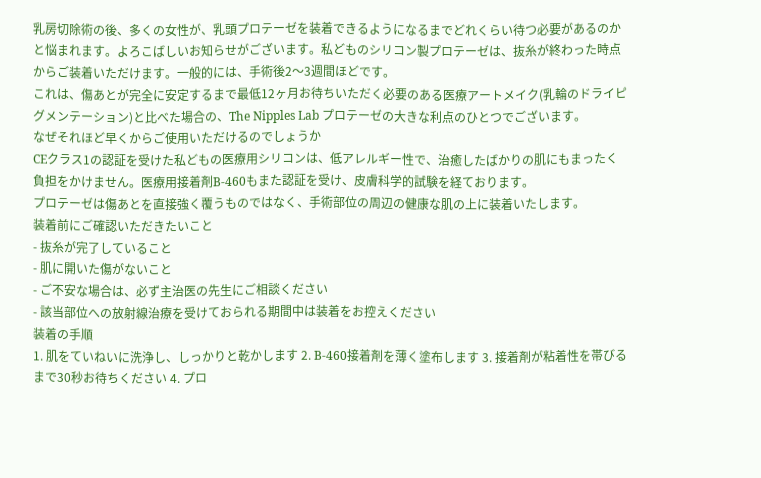乳房切除術の後、多くの女性が、乳頭プロテーゼを装着できるようになるまでどれくらい待つ必要があるのかと悩まれます。よろこばしいお知らせがございます。私どものシリコン製プロテーゼは、抜糸が終わった時点からご装着いただけます。一般的には、手術後2〜3週間ほどです。
これは、傷あとが完全に安定するまで最低12ヶ月お待ちいただく必要のある医療アートメイク(乳輪のドライピグメンテーション)と比べた場合の、The Nipples Lab プロテーゼの大きな利点のひとつでございます。
なぜそれほど早くからご使用いただけるのでしょうか
CEクラス1の認証を受けた私どもの医療用シリコンは、低アレルギー性で、治癒したばかりの肌にもまったく負担をかけません。医療用接着剤B-460もまた認証を受け、皮膚科学的試験を経ております。
プロテーゼは傷あとを直接強く覆うものではなく、手術部位の周辺の健康な肌の上に装着いたします。
装着前にご確認いただきたいこと
- 抜糸が完了していること
- 肌に開いた傷がないこと
- ご不安な場合は、必ず主治医の先生にご相談ください
- 該当部位への放射線治療を受けておられる期間中は装着をお控えください
装着の手順
1. 肌をていねいに洗浄し、しっかりと乾かします 2. B-460接着剤を薄く塗布します 3. 接着剤が粘着性を帯びるまで30秒お待ちください 4. プロ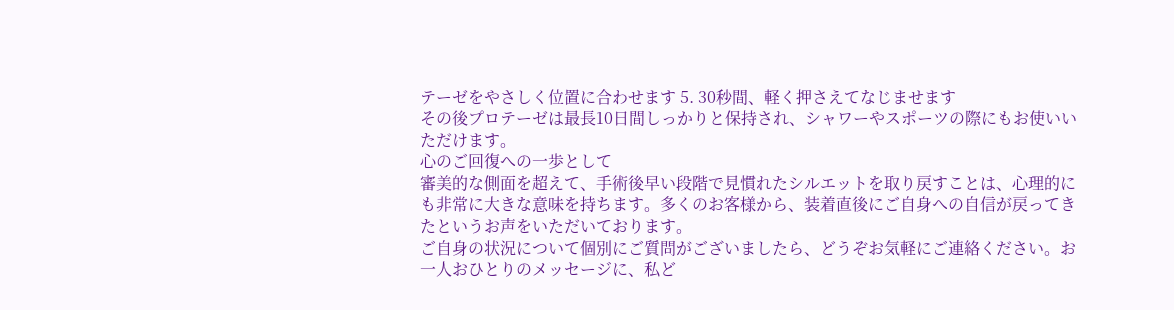テーゼをやさしく位置に合わせます 5. 30秒間、軽く押さえてなじませます
その後プロテーゼは最長10日間しっかりと保持され、シャワーやスポーツの際にもお使いいただけます。
心のご回復への一歩として
審美的な側面を超えて、手術後早い段階で見慣れたシルエットを取り戻すことは、心理的にも非常に大きな意味を持ちます。多くのお客様から、装着直後にご自身への自信が戻ってきたというお声をいただいております。
ご自身の状況について個別にご質問がございましたら、どうぞお気軽にご連絡ください。お一人おひとりのメッセージに、私ど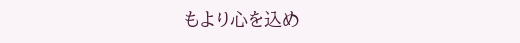もより心を込め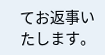てお返事いたします。